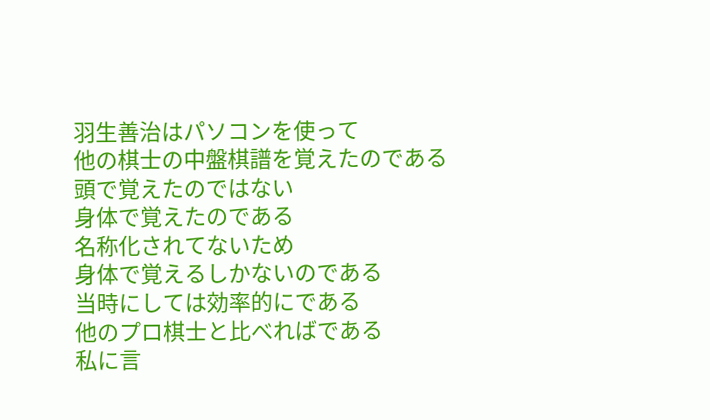羽生善治はパソコンを使って
他の棋士の中盤棋譜を覚えたのである
頭で覚えたのではない
身体で覚えたのである
名称化されてないため
身体で覚えるしかないのである
当時にしては効率的にである
他のプロ棋士と比べればである
私に言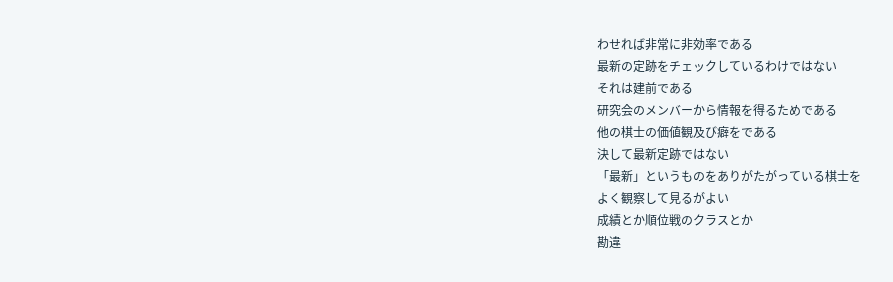わせれば非常に非効率である
最新の定跡をチェックしているわけではない
それは建前である
研究会のメンバーから情報を得るためである
他の棋士の価値観及び癖をである
決して最新定跡ではない
「最新」というものをありがたがっている棋士を
よく観察して見るがよい
成績とか順位戦のクラスとか
勘違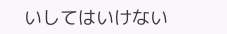いしてはいけない